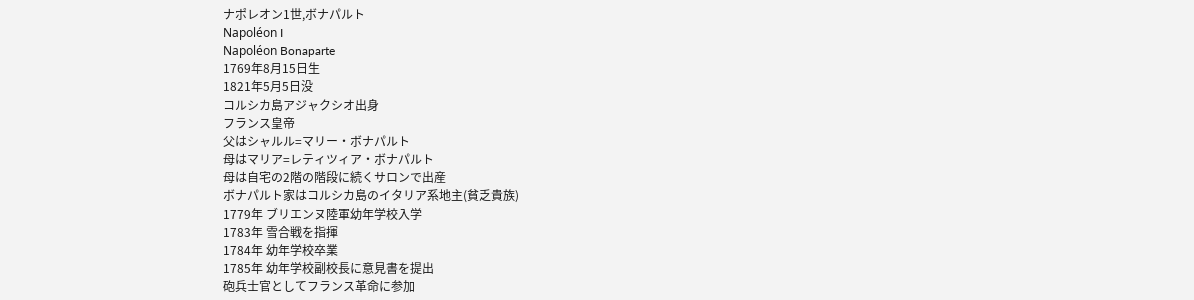ナポレオン1世,ボナパルト
Napoléon I
Napoléon Bonaparte
1769年8月15日生
1821年5月5日没
コルシカ島アジャクシオ出身
フランス皇帝
父はシャルル=マリー・ボナパルト
母はマリア=レティツィア・ボナパルト
母は自宅の2階の階段に続くサロンで出産
ボナパルト家はコルシカ島のイタリア系地主(貧乏貴族)
1779年 ブリエンヌ陸軍幼年学校入学
1783年 雪合戦を指揮
1784年 幼年学校卒業
1785年 幼年学校副校長に意見書を提出
砲兵士官としてフランス革命に参加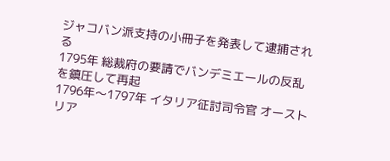ジャコバン派支持の小冊子を発表して逮捕される
1795年 総裁府の要請でバンデミエールの反乱を鎮圧して再起
1796年〜1797年 イタリア征討司令官 オーストリア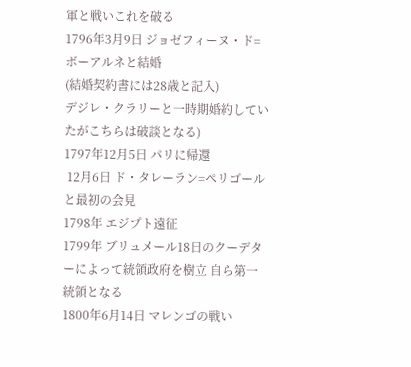軍と戦いこれを破る
1796年3月9日 ジョゼフィーヌ・ド=ボーアルネと結婚
(結婚契約書には28歳と記入)
デジレ・クラリーと一時期婚約していたがこちらは破談となる)
1797年12月5日 パリに帰還
 12月6日 ド・タレーラン=ペリゴールと最初の会見
1798年 エジプト遠征
1799年 ブリュメール18日のクーデターによって統領政府を樹立 自ら第一統領となる
1800年6月14日 マレンゴの戦い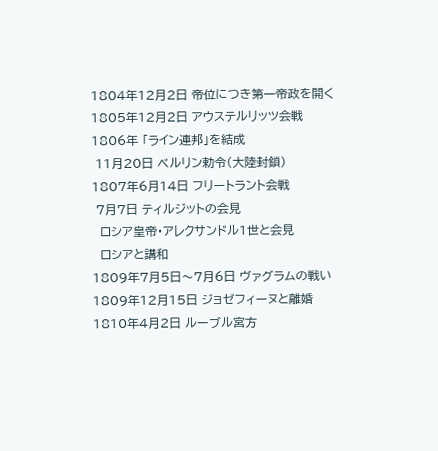1804年12月2日 帝位につき第一帝政を開く
1805年12月2日 アウステルリッツ会戦
1806年 「ライン連邦」を結成
 11月20日 ベルリン勅令(大陸封鎖)
1807年6月14日 フリートラント会戦
 7月7日 ティルジットの会見
  ロシア皇帝・アレクサンドル1世と会見
  ロシアと講和
1809年7月5日〜7月6日 ヴァグラムの戦い
1809年12月15日 ジョゼフィーヌと離婚
1810年4月2日 ルーブル宮方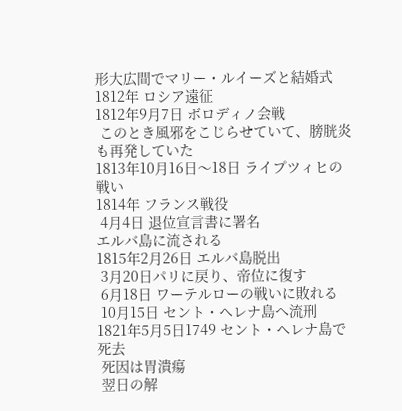形大広間でマリー・ルイーズと結婚式
1812年 ロシア遠征
1812年9月7日 ボロディノ会戦
 このとき風邪をこじらせていて、膀胱炎も再発していた
1813年10月16日〜18日 ライプツィヒの戦い
1814年 フランス戦役
 4月4日 退位宣言書に署名
エルバ島に流される
1815年2月26日 エルバ島脱出
 3月20日パリに戻り、帝位に復す
 6月18日 ワーテルローの戦いに敗れる
 10月15日 セント・ヘレナ島へ流刑
1821年5月5日1749 セント・ヘレナ島で死去
 死因は胃潰瘍
 翌日の解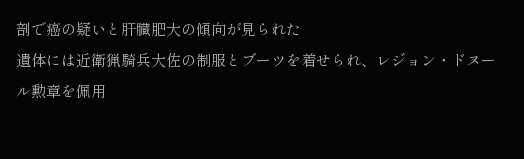剖で癌の疑いと肝臓肥大の傾向が見られた
遺体には近衛猟騎兵大佐の制服とブーツを着せられ、レジョン・ドヌール勲章を佩用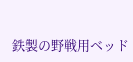鉄製の野戦用ベッド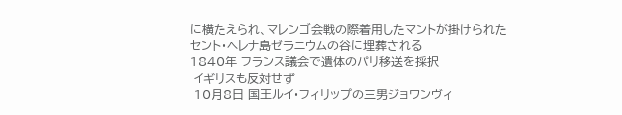に横たえられ、マレンゴ会戦の際着用したマントが掛けられた
セント・ヘレナ島ゼラニウムの谷に埋葬される
1840年 フランス議会で遺体のパリ移送を採択
 イギリスも反対せず
 10月8日 国王ルイ・フィリップの三男ジョワンヴィ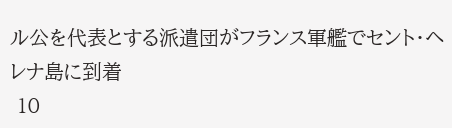ル公を代表とする派遣団がフランス軍艦でセント・ヘレナ島に到着
 10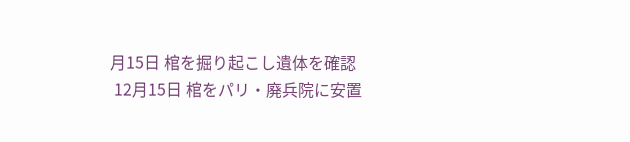月15日 棺を掘り起こし遺体を確認
 12月15日 棺をパリ・廃兵院に安置